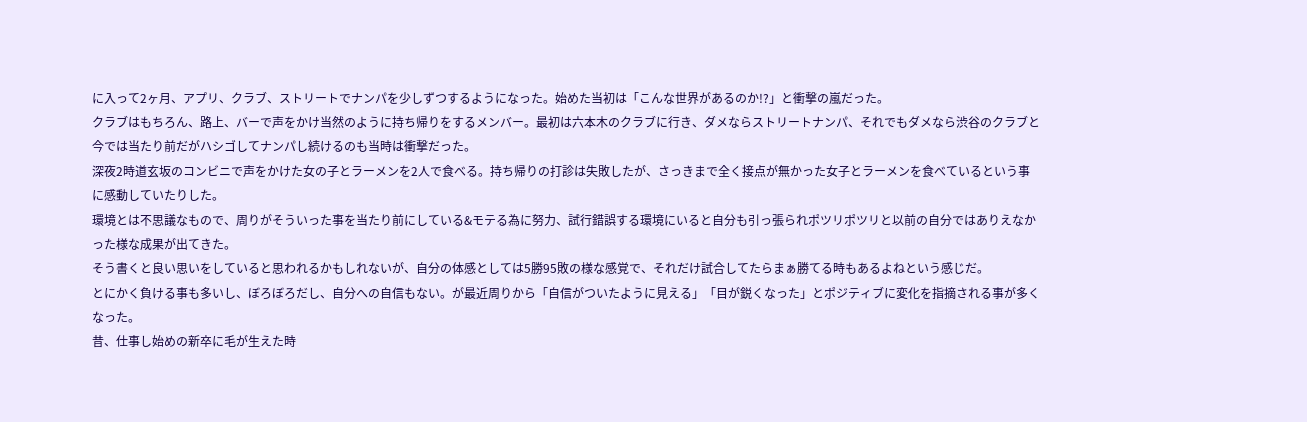に入って2ヶ月、アプリ、クラブ、ストリートでナンパを少しずつするようになった。始めた当初は「こんな世界があるのか!?」と衝撃の嵐だった。
クラブはもちろん、路上、バーで声をかけ当然のように持ち帰りをするメンバー。最初は六本木のクラブに行き、ダメならストリートナンパ、それでもダメなら渋谷のクラブと今では当たり前だがハシゴしてナンパし続けるのも当時は衝撃だった。
深夜2時道玄坂のコンビニで声をかけた女の子とラーメンを2人で食べる。持ち帰りの打診は失敗したが、さっきまで全く接点が無かった女子とラーメンを食べているという事に感動していたりした。
環境とは不思議なもので、周りがそういった事を当たり前にしている&モテる為に努力、試行錯誤する環境にいると自分も引っ張られポツリポツリと以前の自分ではありえなかった様な成果が出てきた。
そう書くと良い思いをしていると思われるかもしれないが、自分の体感としては5勝95敗の様な感覚で、それだけ試合してたらまぁ勝てる時もあるよねという感じだ。
とにかく負ける事も多いし、ぼろぼろだし、自分への自信もない。が最近周りから「自信がついたように見える」「目が鋭くなった」とポジティブに変化を指摘される事が多くなった。
昔、仕事し始めの新卒に毛が生えた時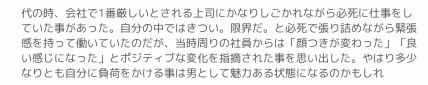代の時、会社で1番厳しいとされる上司にかなりしごかれながら必死に仕事をしていた事があった。自分の中ではきつい。限界だ。と必死で張り詰めながら緊張感を持って働いていたのだが、当時周りの社員からは「顔つきが変わった」「良い感じになった」とポジティブな変化を指摘された事を思い出した。やはり多少なりとも自分に負荷をかける事は男として魅力ある状態になるのかもしれ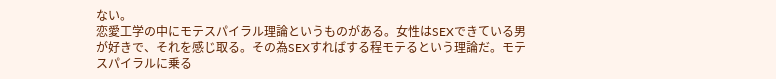ない。
恋愛工学の中にモテスパイラル理論というものがある。女性はSEXできている男が好きで、それを感じ取る。その為SEXすればする程モテるという理論だ。モテスパイラルに乗る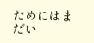ためにはまだい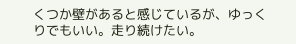くつか壁があると感じているが、ゆっくりでもいい。走り続けたい。